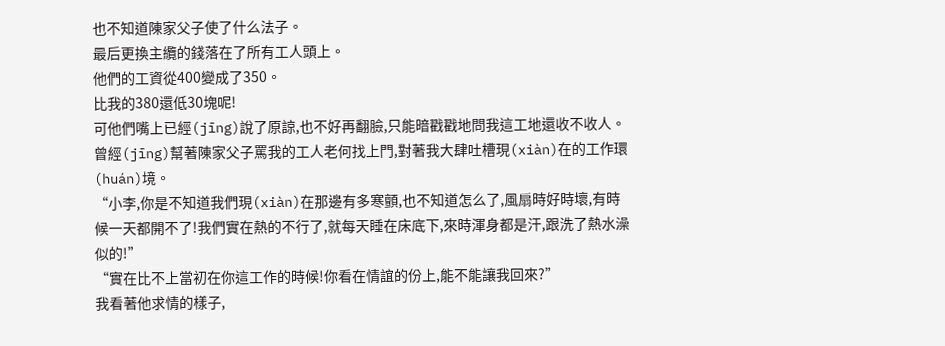也不知道陳家父子使了什么法子。
最后更換主纜的錢落在了所有工人頭上。
他們的工資從400變成了350。
比我的380還低30塊呢!
可他們嘴上已經(jīng)說了原諒,也不好再翻臉,只能暗戳戳地問我這工地還收不收人。
曾經(jīng)幫著陳家父子罵我的工人老何找上門,對著我大肆吐槽現(xiàn)在的工作環(huán)境。
“小李,你是不知道我們現(xiàn)在那邊有多寒顫,也不知道怎么了,風扇時好時壞,有時候一天都開不了!我們實在熱的不行了,就每天睡在床底下,來時渾身都是汗,跟洗了熱水澡似的!”
“實在比不上當初在你這工作的時候!你看在情誼的份上,能不能讓我回來?”
我看著他求情的樣子,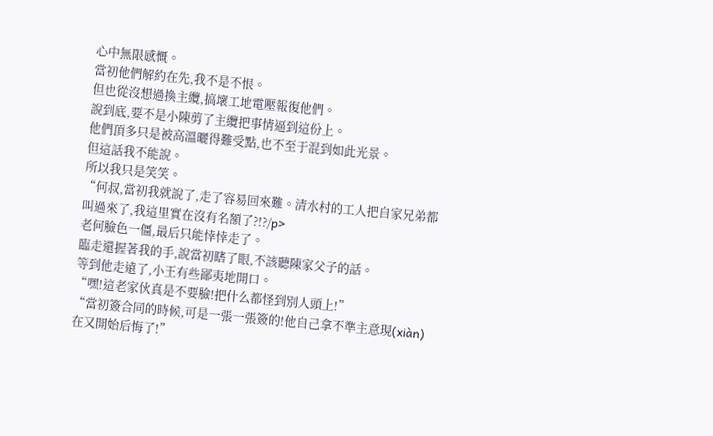心中無限感慨。
當初他們解約在先,我不是不恨。
但也從沒想過換主纜,搞壞工地電壓報復他們。
說到底,要不是小陳剪了主纜把事情逼到這份上。
他們頂多只是被高溫曬得難受點,也不至于混到如此光景。
但這話我不能說。
所以我只是笑笑。
“何叔,當初我就說了,走了容易回來難。清水村的工人把自家兄弟都叫過來了,我這里實在沒有名額了?!?/p>
老何臉色一僵,最后只能悻悻走了。
臨走還握著我的手,說當初瞎了眼,不該聽陳家父子的話。
等到他走遠了,小王有些鄙夷地開口。
“嘿!這老家伙真是不要臉!把什么都怪到別人頭上!”
“當初簽合同的時候,可是一張一張簽的!他自己拿不準主意現(xiàn)在又開始后悔了!”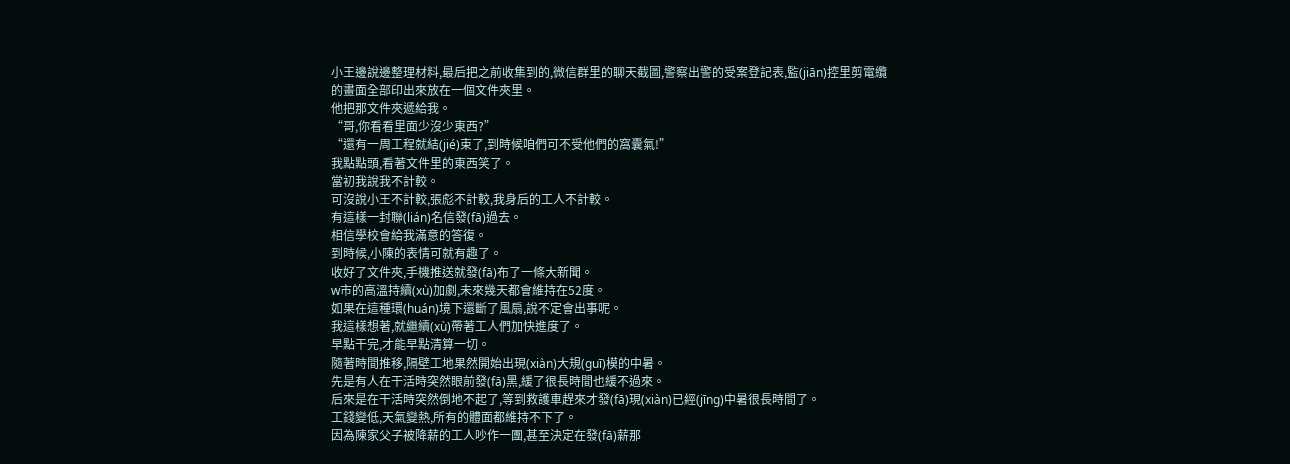小王邊說邊整理材料,最后把之前收集到的,微信群里的聊天截圖,警察出警的受案登記表,監(jiān)控里剪電纜的畫面全部印出來放在一個文件夾里。
他把那文件夾遞給我。
“哥,你看看里面少沒少東西?”
“還有一周工程就結(jié)束了,到時候咱們可不受他們的窩囊氣!”
我點點頭,看著文件里的東西笑了。
當初我說我不計較。
可沒說小王不計較,張彪不計較,我身后的工人不計較。
有這樣一封聯(lián)名信發(fā)過去。
相信學校會給我滿意的答復。
到時候,小陳的表情可就有趣了。
收好了文件夾,手機推送就發(fā)布了一條大新聞。
w市的高溫持續(xù)加劇,未來幾天都會維持在52度。
如果在這種環(huán)境下還斷了風扇,說不定會出事呢。
我這樣想著,就繼續(xù)帶著工人們加快進度了。
早點干完,才能早點清算一切。
隨著時間推移,隔壁工地果然開始出現(xiàn)大規(guī)模的中暑。
先是有人在干活時突然眼前發(fā)黑,緩了很長時間也緩不過來。
后來是在干活時突然倒地不起了,等到救護車趕來才發(fā)現(xiàn)已經(jīng)中暑很長時間了。
工錢變低,天氣變熱,所有的體面都維持不下了。
因為陳家父子被降薪的工人吵作一團,甚至決定在發(fā)薪那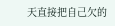天直接把自己欠的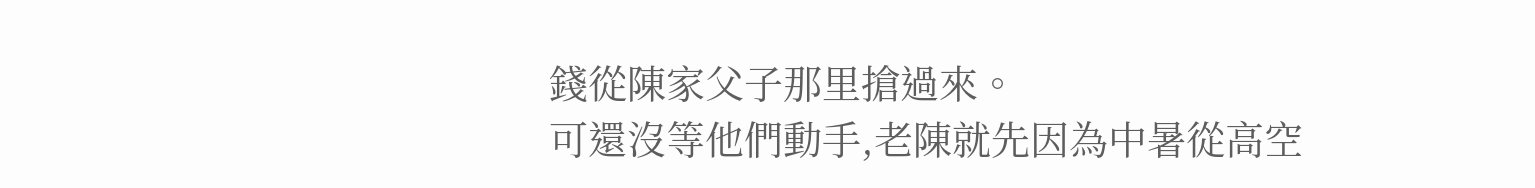錢從陳家父子那里搶過來。
可還沒等他們動手,老陳就先因為中暑從高空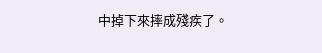中掉下來摔成殘疾了。